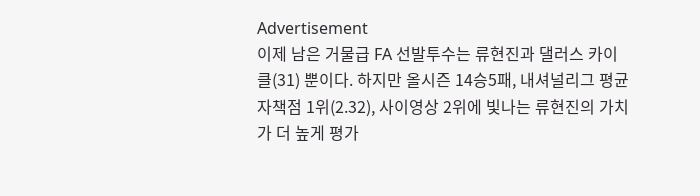Advertisement
이제 남은 거물급 FA 선발투수는 류현진과 댈러스 카이클(31) 뿐이다. 하지만 올시즌 14승5패, 내셔널리그 평균자책점 1위(2.32), 사이영상 2위에 빛나는 류현진의 가치가 더 높게 평가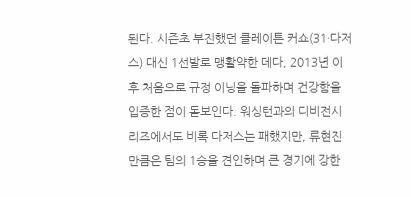된다. 시즌초 부진했던 클레이튼 커쇼(31·다저스) 대신 1선발로 맹활약한 데다, 2013년 이후 처음으로 규정 이닝을 돌파하며 건강함을 입증한 점이 돋보인다. 워싱턴과의 디비전시리즈에서도 비록 다저스는 패했지만, 류현진만큼은 팀의 1승을 견인하며 큰 경기에 강한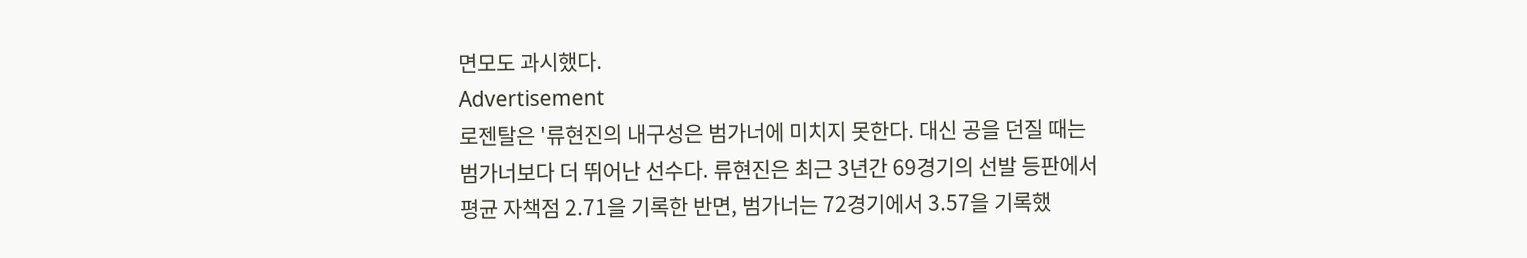면모도 과시했다.
Advertisement
로젠탈은 '류현진의 내구성은 범가너에 미치지 못한다. 대신 공을 던질 때는 범가너보다 더 뛰어난 선수다. 류현진은 최근 3년간 69경기의 선발 등판에서 평균 자책점 2.71을 기록한 반면, 범가너는 72경기에서 3.57을 기록했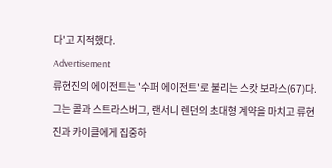다'고 지적했다.
Advertisement
류현진의 에이전트는 '수퍼 에이전트'로 불리는 스캇 보라스(67)다. 그는 콜과 스트라스버그, 랜서니 렌던의 초대형 계약을 마치고 류현진과 카이클에게 집중하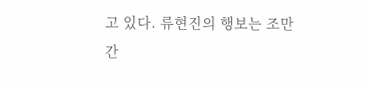고 있다. 류현진의 행보는 조만간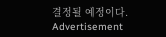결정될 예정이다.
Advertisement